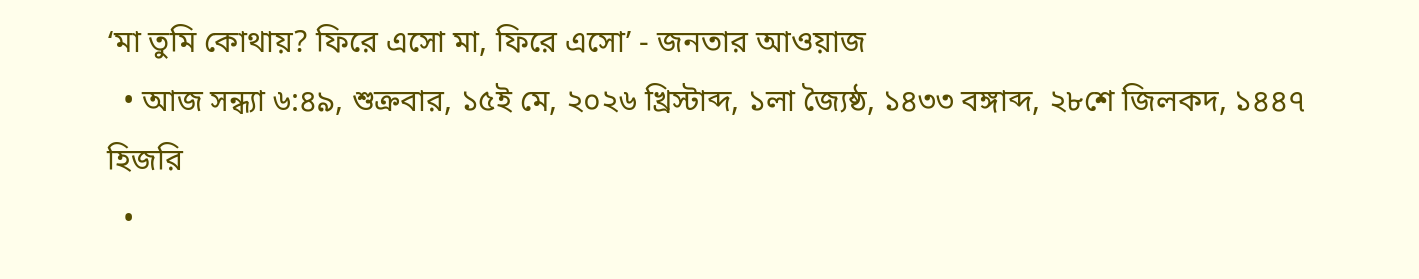‘মা তুমি কোথায়? ফিরে এসো মা, ফিরে এসো’ - জনতার আওয়াজ
  • আজ সন্ধ্যা ৬:৪৯, শুক্রবার, ১৫ই মে, ২০২৬ খ্রিস্টাব্দ, ১লা জ্যৈষ্ঠ, ১৪৩৩ বঙ্গাব্দ, ২৮শে জিলকদ, ১৪৪৭ হিজরি
  •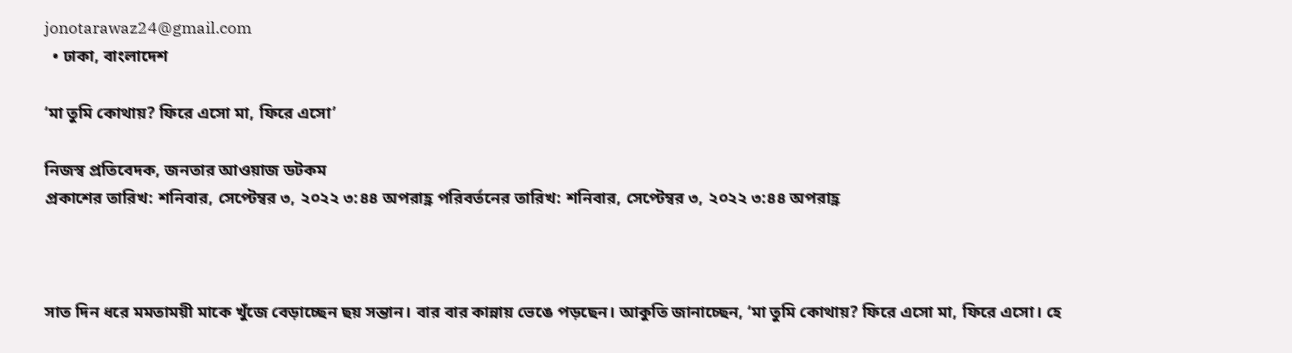jonotarawaz24@gmail.com
  • ঢাকা, বাংলাদেশ

‘মা তুমি কোথায়? ফিরে এসো মা, ফিরে এসো’

নিজস্ব প্রতিবেদক, জনতার আওয়াজ ডটকম
প্রকাশের তারিখ: শনিবার, সেপ্টেম্বর ৩, ২০২২ ৩:৪৪ অপরাহ্ণ পরিবর্তনের তারিখ: শনিবার, সেপ্টেম্বর ৩, ২০২২ ৩:৪৪ অপরাহ্ণ



সাত দিন ধরে মমতাময়ী মাকে খুঁজে বেড়াচ্ছেন ছয় সন্তান। বার বার কান্নায় ভেঙে পড়ছেন। আকুতি জানাচ্ছেন, ‘মা তুমি কোথায়? ফিরে এসো মা, ফিরে এসো। হে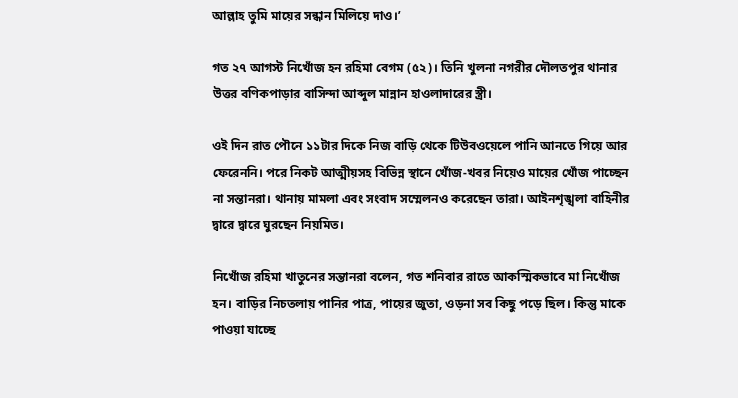আল্লাহ তুমি মায়ের সন্ধান মিলিয়ে দাও।’

গত ২৭ আগস্ট নিখোঁজ হন রহিমা বেগম (৫২)। তিনি খুলনা নগরীর দৌলতপুর থানার উত্তর বণিকপাড়ার বাসিন্দা আব্দুল মান্নান হাওলাদারের স্ত্রী।

ওই দিন রাত পৌনে ১১টার দিকে নিজ বাড়ি থেকে টিউবওয়েলে পানি আনতে গিয়ে আর ফেরেননি। পরে নিকট আত্মীয়সহ বিভিন্ন স্থানে খোঁজ-খবর নিয়েও মায়ের খোঁজ পাচ্ছেন না সন্তানরা। থানায় মামলা এবং সংবাদ সম্মেলনও করেছেন তারা। আইনশৃঙ্খলা বাহিনীর দ্বারে দ্বারে ঘুরছেন নিয়মিত।

নিখোঁজ রহিমা খাতুনের সন্তানরা বলেন, গত শনিবার রাতে আকস্মিকভাবে মা নিখোঁজ হন। বাড়ির নিচতলায় পানির পাত্র, পায়ের জুতা, ওড়না সব কিছু পড়ে ছিল। কিন্তু মাকে পাওয়া যাচ্ছে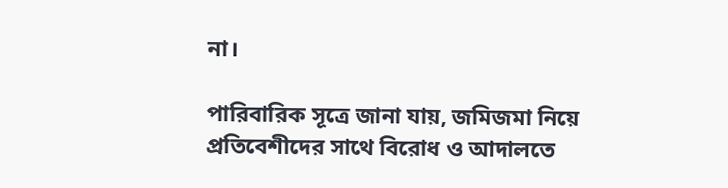না।

পারিবারিক সূত্রে জানা যায়, জমিজমা নিয়ে প্রতিবেশীদের সাথে বিরোধ ও আদালতে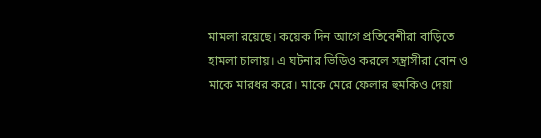মামলা রয়েছে। কয়েক দিন আগে প্রতিবেশীরা বাড়িতে হামলা চালায়। এ ঘটনার ভিডিও করলে সন্ত্রাসীরা বোন ও মাকে মারধর করে। মাকে মেরে ফেলার হুমকিও দেয়া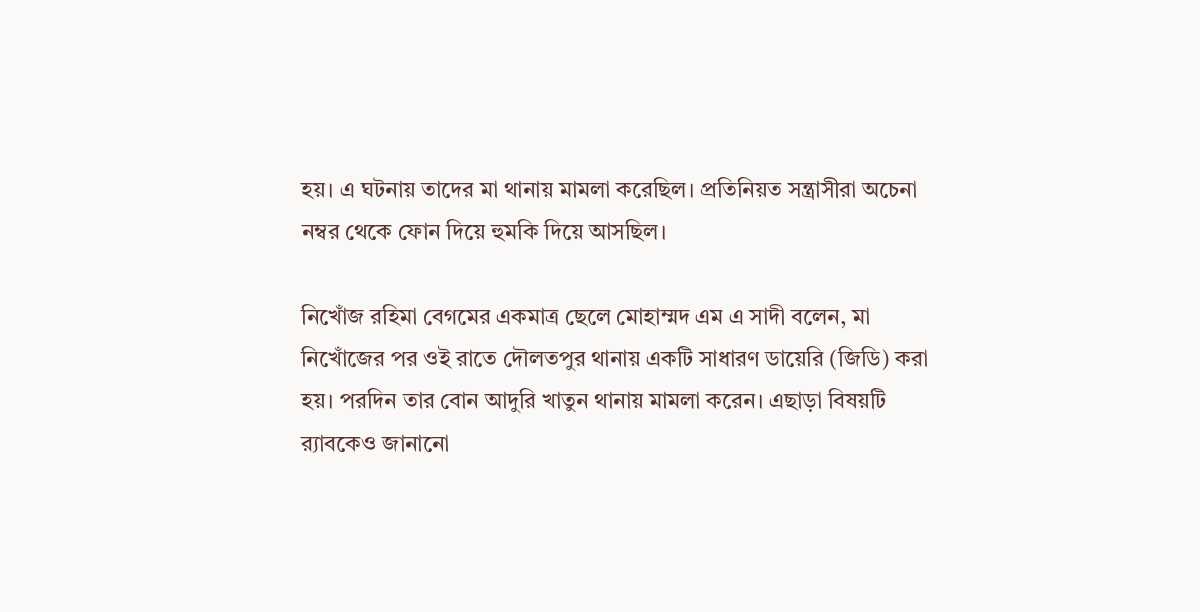হয়। এ ঘটনায় তাদের মা থানায় মামলা করেছিল। প্রতিনিয়ত সন্ত্রাসীরা অচেনা নম্বর থেকে ফোন দিয়ে হুমকি দিয়ে আসছিল।

নিখোঁজ রহিমা বেগমের একমাত্র ছেলে মোহাম্মদ এম এ সাদী বলেন, মা নিখোঁজের পর ওই রাতে দৌলতপুর থানায় একটি সাধারণ ডায়েরি (জিডি) করা হয়। পরদিন তার বোন আদুরি খাতুন থানায় মামলা করেন। এছাড়া বিষয়টি র‌্যাবকেও জানানো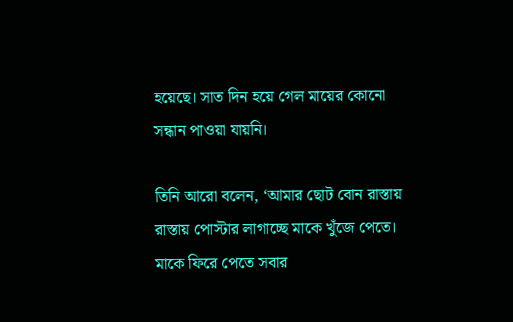হয়েছে। সাত দিন হয়ে গেল মায়ের কোনো সন্ধান পাওয়া যায়নি।

তিনি আরো বলেন, ‘আমার ছোট বোন রাস্তায় রাস্তায় পোস্টার লাগাচ্ছে মাকে খুঁজে পেতে। মাকে ফিরে পেতে সবার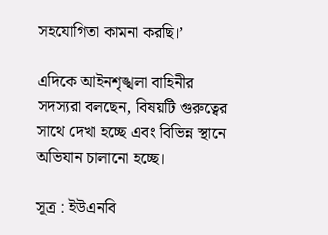সহযোগিতা কামনা করছি।’

এদিকে আইনশৃঙ্খলা বাহিনীর সদস্যরা বলছেন, বিষয়টি গুরুত্বের সাথে দেখা হচ্ছে এবং বিভিন্ন স্থানে অভিযান চালানো হচ্ছে।

সূত্র : ইউএনবি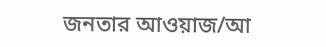জনতার আওয়াজ/আ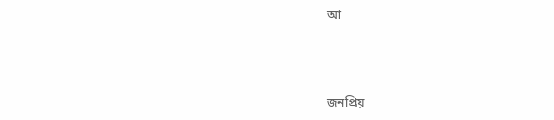আ



জনপ্রিয়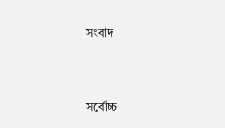সংবাদ



সর্বোচ্চ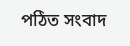পঠিত সংবাদ